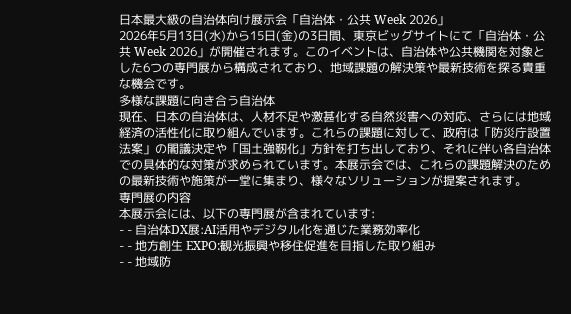日本最大級の自治体向け展示会「自治体・公共 Week 2026」
2026年5月13日(水)から15日(金)の3日間、東京ビッグサイトにて「自治体・公共 Week 2026」が開催されます。このイベントは、自治体や公共機関を対象とした6つの専門展から構成されており、地域課題の解決策や最新技術を探る貴重な機会です。
多様な課題に向き合う自治体
現在、日本の自治体は、人材不足や激甚化する自然災害への対応、さらには地域経済の活性化に取り組んでいます。これらの課題に対して、政府は「防災庁設置法案」の閣議決定や「国土強靭化」方針を打ち出しており、それに伴い各自治体での具体的な対策が求められています。本展示会では、これらの課題解決のための最新技術や施策が一堂に集まり、様々なソリューションが提案されます。
専門展の内容
本展示会には、以下の専門展が含まれています:
- - 自治体DX展:AI活用やデジタル化を通じた業務効率化
- - 地方創生 EXPO:観光振興や移住促進を目指した取り組み
- - 地域防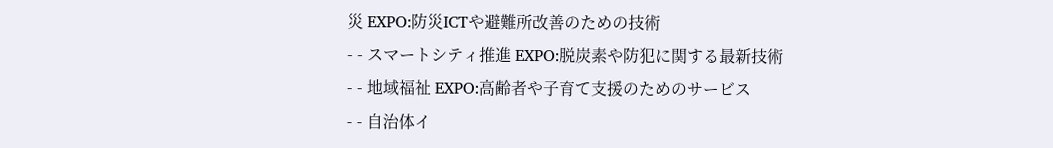災 EXPO:防災ICTや避難所改善のための技術
- - スマートシティ推進 EXPO:脱炭素や防犯に関する最新技術
- - 地域福祉 EXPO:高齢者や子育て支援のためのサービス
- - 自治体イ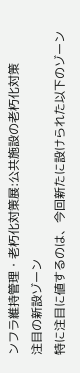ンフラ維持管理・老朽化対策展:公共施設の老朽化対策
注目の新設ゾーン
特に注目に値するのは、今回新たに設けられた以下のゾーン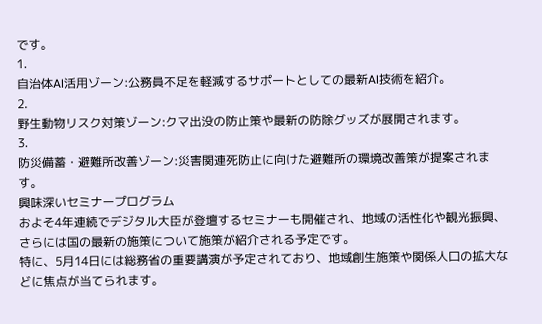です。
1.
自治体AI活用ゾーン:公務員不足を軽減するサポートとしての最新AI技術を紹介。
2.
野生動物リスク対策ゾーン:クマ出没の防止策や最新の防除グッズが展開されます。
3.
防災備蓄・避難所改善ゾーン:災害関連死防止に向けた避難所の環境改善策が提案されます。
興味深いセミナープログラム
およそ4年連続でデジタル大臣が登壇するセミナーも開催され、地域の活性化や観光振興、さらには国の最新の施策について施策が紹介される予定です。
特に、5月14日には総務省の重要講演が予定されており、地域創生施策や関係人口の拡大などに焦点が当てられます。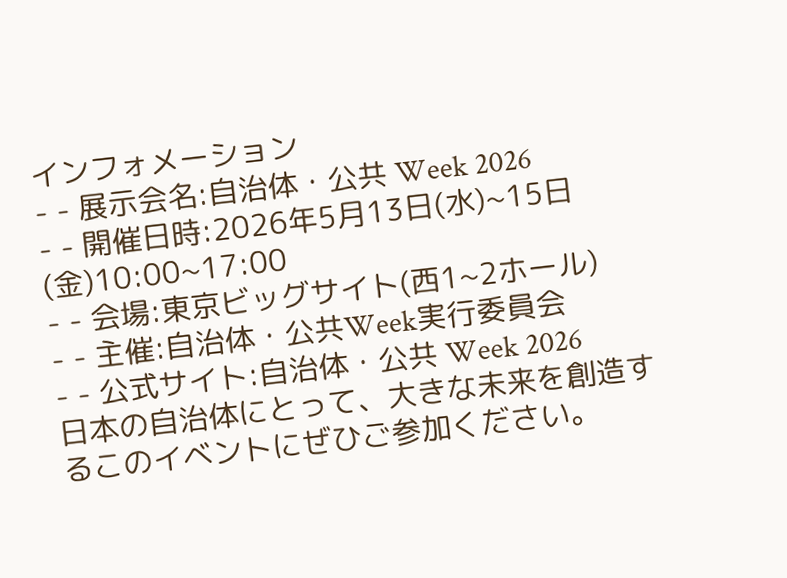インフォメーション
- - 展示会名:自治体・公共 Week 2026
- - 開催日時:2026年5月13日(水)~15日(金)10:00~17:00
- - 会場:東京ビッグサイト(西1~2ホール)
- - 主催:自治体・公共Week実行委員会
- - 公式サイト:自治体・公共 Week 2026
日本の自治体にとって、大きな未来を創造するこのイベントにぜひご参加ください。